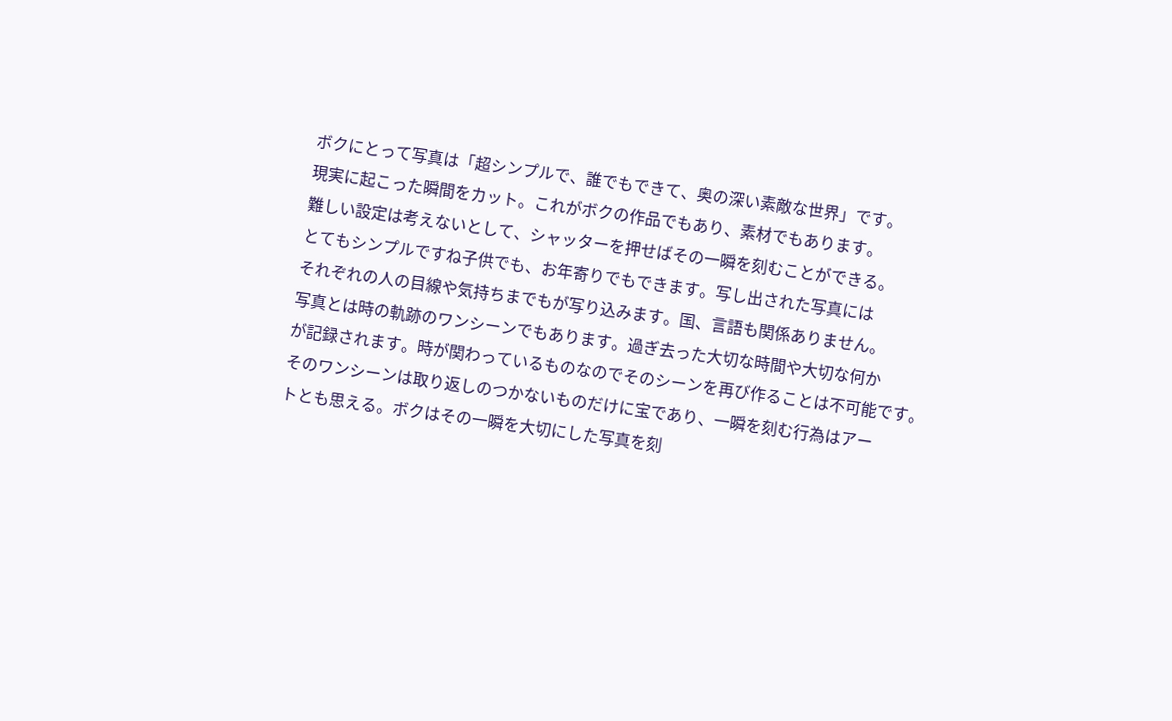ボクにとって写真は「超シンプルで、誰でもできて、奥の深い素敵な世界」です。
現実に起こった瞬間をカット。これがボクの作品でもあり、素材でもあります。
難しい設定は考えないとして、シャッターを押せばその一瞬を刻むことができる。
とてもシンプルですね子供でも、お年寄りでもできます。写し出された写真には
それぞれの人の目線や気持ちまでもが写り込みます。国、言語も関係ありません。
写真とは時の軌跡のワンシーンでもあります。過ぎ去った大切な時間や大切な何か
が記録されます。時が関わっているものなのでそのシーンを再び作ることは不可能です。
そのワンシーンは取り返しのつかないものだけに宝であり、一瞬を刻む行為はアー
トとも思える。ボクはその一瞬を大切にした写真を刻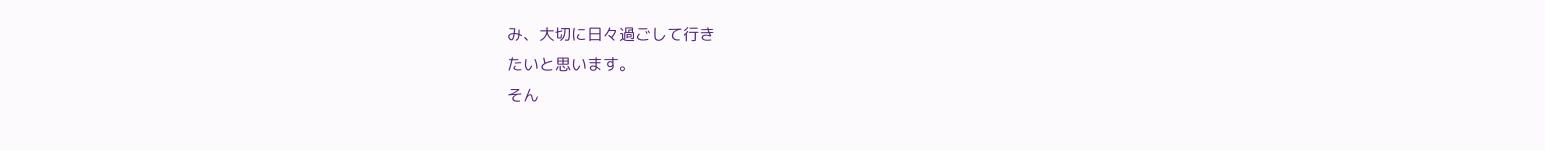み、大切に日々過ごして行き
たいと思います。
そん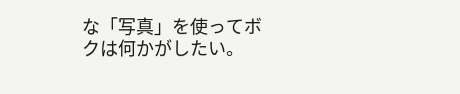な「写真」を使ってボクは何かがしたい。